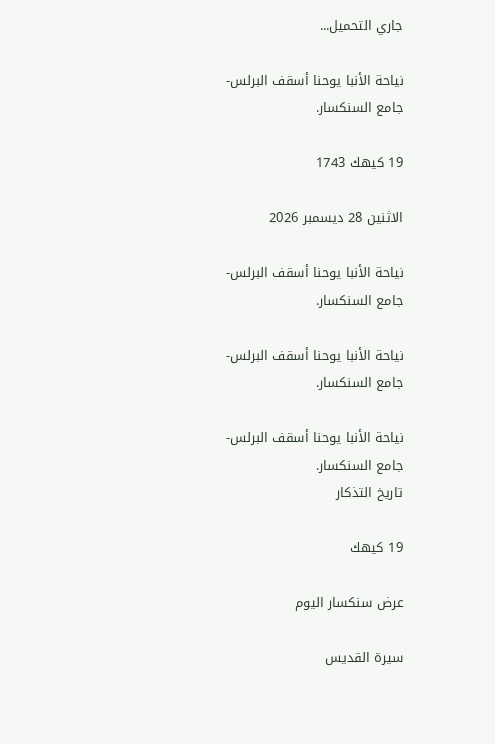جاري التحميل...

نياحة الأنبا يوحنا أسقف البرلس- جامع السنكسار.

19 كيهك 1743

الاثنين 28 ديسمبر 2026

نياحة الأنبا يوحنا أسقف البرلس- جامع السنكسار.

نياحة الأنبا يوحنا أسقف البرلس- جامع السنكسار.

نياحة الأنبا يوحنا أسقف البرلس- جامع السنكسار.
تاريخ التذكار

19 كيهك

عرض سنكسار اليوم

سيرة القديس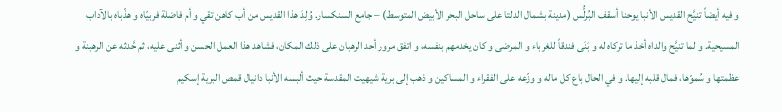و فيه أيضاً تنيَّح القديس الأنبا يوحنا أسقف البُرلُّس (مدينة بشمال الدلتا على ساحل البحر الأبيض المتوسط) – جامع السنكسار. وُلِدَ هذا القديس من أب كاهن تقي و أم فاضلة فربيّاه و هذّباه بالآداب المسيحية. و لما تنيَّح والداه أخذ ما تركاه له و بَنَى فندقاً للغرباء و المرضى و كان يخدمهم بنفسه، و اتفق مرور أحد الرهبان على ذلك المكان، فشاهد هذا العمل الحسن و أثنى عليه، ثم حَّدثه عن الرهبنة و عظمتها و سُموّها، فمال قلبه إليها. و في الحال باع كل ماله و وزّعه على الفقراء و المساكين و ذهب إلى برية شيهيت المقدسة حيث ألبسه الأنبا دانيال قمص البرية إسكيم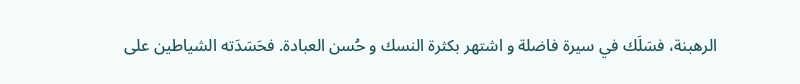الرهبنة، فسَلَك في سيرة فاضلة و اشتهر بكثرة النسك و حُسن العبادة. فحَسَدَته الشياطين على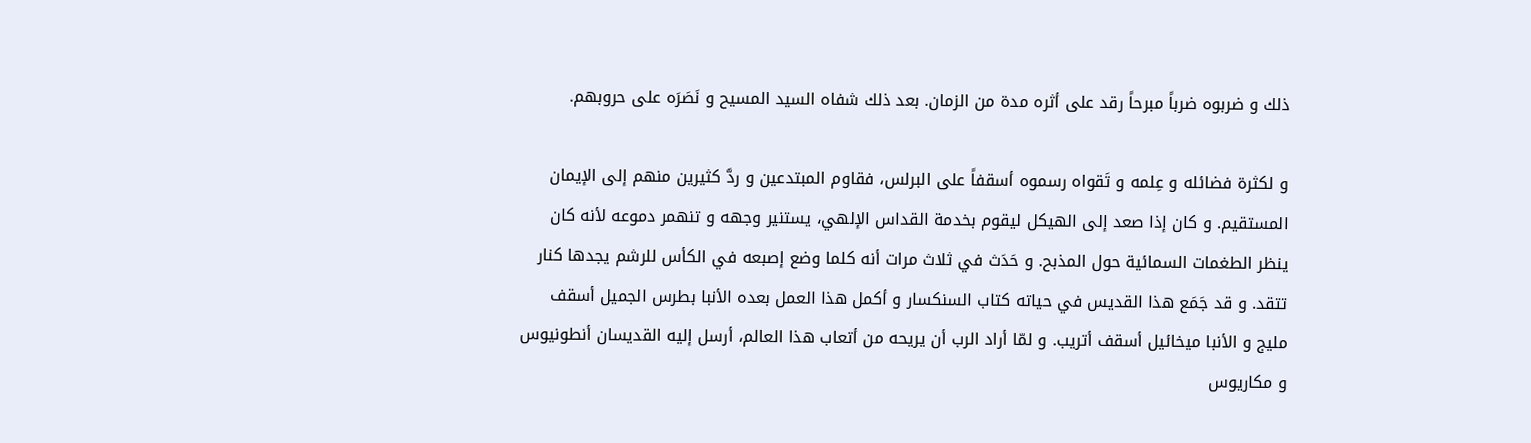ذلك و ضربوه ضرباً مبرحاً رقد على أثره مدة من الزمان. بعد ذلك شفاه السيد المسيح و نَصَرَه على حروبهم.

و لكثرة فضائله و عِلمه و تَقواه رسموه أسقفاً على البرلس، فقاوم المبتدعين و ردَّ كثيرين منهم إلى الإيمان المستقيم. و كان إذا صعد إلى الهيكل ليقوم بخدمة القداس الإلهي، يستنير وجهه و تنهمر دموعه لأنه كان ينظر الطغمات السمائية حول المذبح. و حَدَث في ثلاث مرات أنه كلما وضع إصبعه في الكأس للرشم يجدها كنار تتقد. و قد جَمَع هذا القديس في حياته كتاب السنكسار و أكمل هذا العمل بعده الأنبا بطرس الجميل أسقف مليج و الأنبا ميخائيل أسقف أتريب. و لمّا أراد الرب أن يريحه من أتعاب هذا العالم، أرسل إليه القديسان أنطونيوس و مكاريوس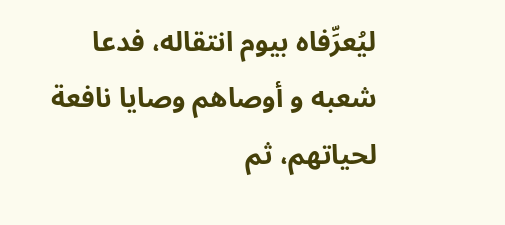ليُعرِّفاه بيوم انتقاله، فدعا شعبه و أوصاهم وصايا نافعة لحياتهم، ثم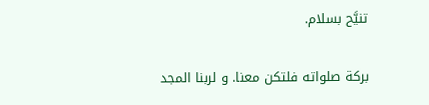تنيَّح بسلام.

بركة صلواته فلتكن معنا. و لربنا المجد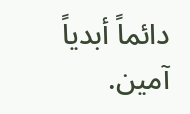دائماً أبدياً آمين.